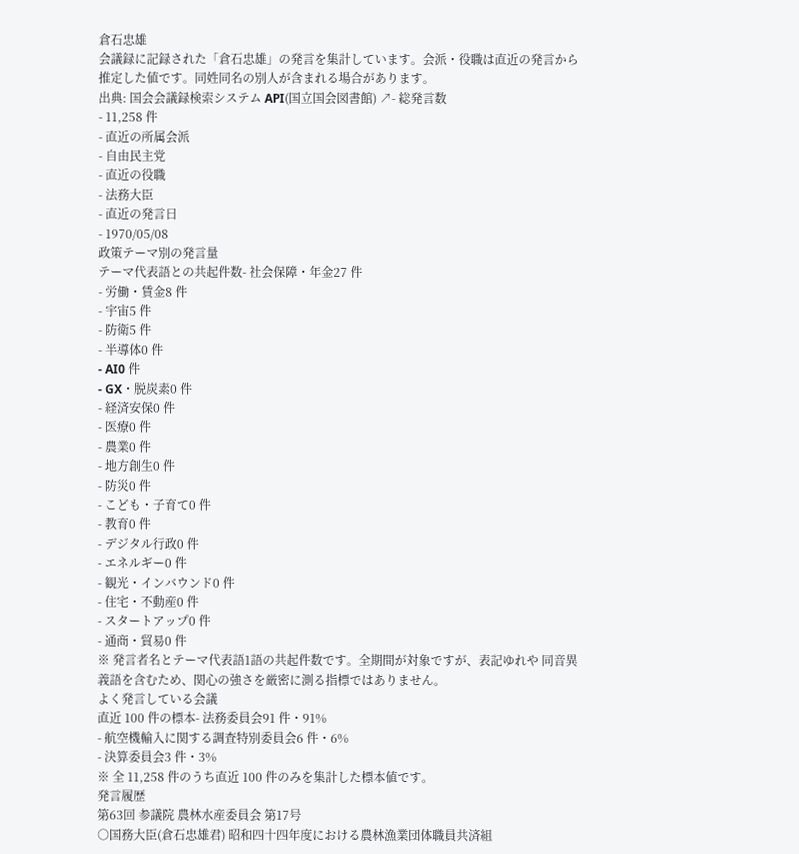倉石忠雄
会議録に記録された「倉石忠雄」の発言を集計しています。会派・役職は直近の発言から推定した値です。同姓同名の別人が含まれる場合があります。
出典: 国会会議録検索システム API(国立国会図書館) ↗- 総発言数
- 11,258 件
- 直近の所属会派
- 自由民主党
- 直近の役職
- 法務大臣
- 直近の発言日
- 1970/05/08
政策テーマ別の発言量
テーマ代表語との共起件数- 社会保障・年金27 件
- 労働・賃金8 件
- 宇宙5 件
- 防衛5 件
- 半導体0 件
- AI0 件
- GX・脱炭素0 件
- 経済安保0 件
- 医療0 件
- 農業0 件
- 地方創生0 件
- 防災0 件
- こども・子育て0 件
- 教育0 件
- デジタル行政0 件
- エネルギー0 件
- 観光・インバウンド0 件
- 住宅・不動産0 件
- スタートアップ0 件
- 通商・貿易0 件
※ 発言者名とテーマ代表語1語の共起件数です。全期間が対象ですが、表記ゆれや 同音異義語を含むため、関心の強さを厳密に測る指標ではありません。
よく発言している会議
直近 100 件の標本- 法務委員会91 件・91%
- 航空機輸入に関する調査特別委員会6 件・6%
- 決算委員会3 件・3%
※ 全 11,258 件のうち直近 100 件のみを集計した標本値です。
発言履歴
第63回 参議院 農林水産委員会 第17号
○国務大臣(倉石忠雄君) 昭和四十四年度における農林漁業団体職員共済組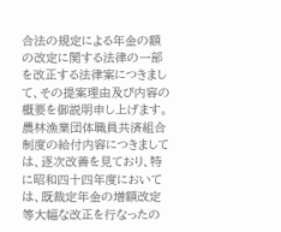合法の規定による年金の額の改定に関する法律の一部を改正する法律案につきまして、その提案理由及び内容の概要を御説明申し上げます。 農林漁業団体職員共済組合制度の給付内容につきましては、逐次改善を見ており、特に昭和四十四年度においては、既裁定年金の増額改定等大幅な改正を行なったの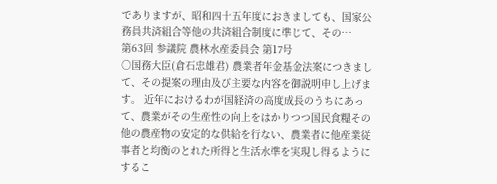でありますが、昭和四十五年度におきましても、国家公務員共済組合等他の共済組合制度に準じて、その…
第63回 参議院 農林水産委員会 第17号
○国務大臣(倉石忠雄君) 農業者年金基金法案につきまして、その提案の理由及び主要な内容を御説明申し上げます。 近年におけるわが国経済の高度成長のうちにあって、農業がその生産性の向上をはかりつつ国民食糧その他の農産物の安定的な供給を行ない、農業者に他産業従事者と均衡のとれた所得と生活水準を実現し得るようにするこ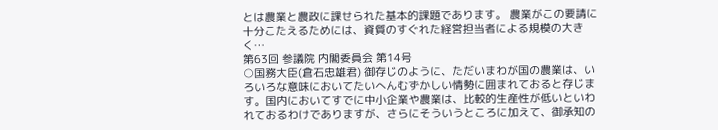とは農業と農政に課せられた基本的課題であります。 農業がこの要請に十分こたえるためには、資質のすぐれた経営担当者による規模の大きく…
第63回 参議院 内閣委員会 第14号
○国務大臣(倉石忠雄君) 御存じのように、ただいまわが国の農業は、いろいろな意味においてたいへんむずかしい情勢に囲まれておると存じます。国内においてすでに中小企業や農業は、比較的生産性が低いといわれておるわけでありますが、さらにそういうところに加えて、御承知の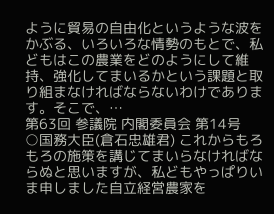ように貿易の自由化というような波をかぶる、いろいろな情勢のもとで、私どもはこの農業をどのようにして維持、強化してまいるかという課題と取り組まなければならないわけであります。そこで、…
第63回 参議院 内閣委員会 第14号
○国務大臣(倉石忠雄君) これからもろもろの施策を講じてまいらなければならぬと思いますが、私どもやっぱりいま申しました自立経営農家を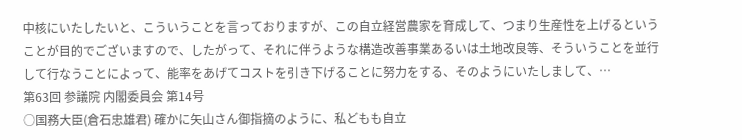中核にいたしたいと、こういうことを言っておりますが、この自立経営農家を育成して、つまり生産性を上げるということが目的でございますので、したがって、それに伴うような構造改善事業あるいは土地改良等、そういうことを並行して行なうことによって、能率をあげてコストを引き下げることに努力をする、そのようにいたしまして、…
第63回 参議院 内閣委員会 第14号
○国務大臣(倉石忠雄君) 確かに矢山さん御指摘のように、私どもも自立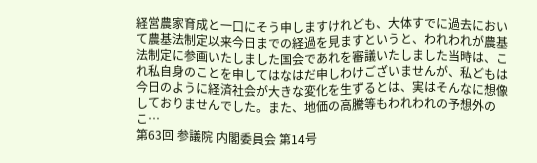経営農家育成と一口にそう申しますけれども、大体すでに過去において農基法制定以来今日までの経過を見ますというと、われわれが農基法制定に参画いたしました国会であれを審議いたしました当時は、これ私自身のことを申してはなはだ申しわけございませんが、私どもは今日のように経済社会が大きな変化を生ずるとは、実はそんなに想像しておりませんでした。また、地価の高騰等もわれわれの予想外のこ…
第63回 参議院 内閣委員会 第14号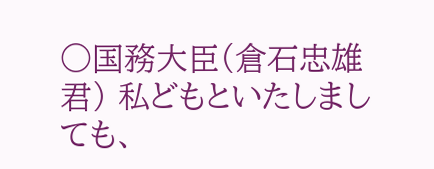○国務大臣(倉石忠雄君) 私どもといたしましても、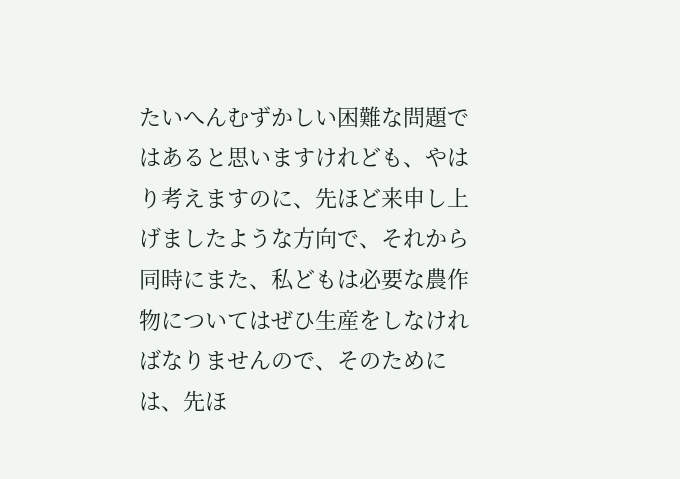たいへんむずかしい困難な問題ではあると思いますけれども、やはり考えますのに、先ほど来申し上げましたような方向で、それから同時にまた、私どもは必要な農作物についてはぜひ生産をしなければなりませんので、そのためには、先ほ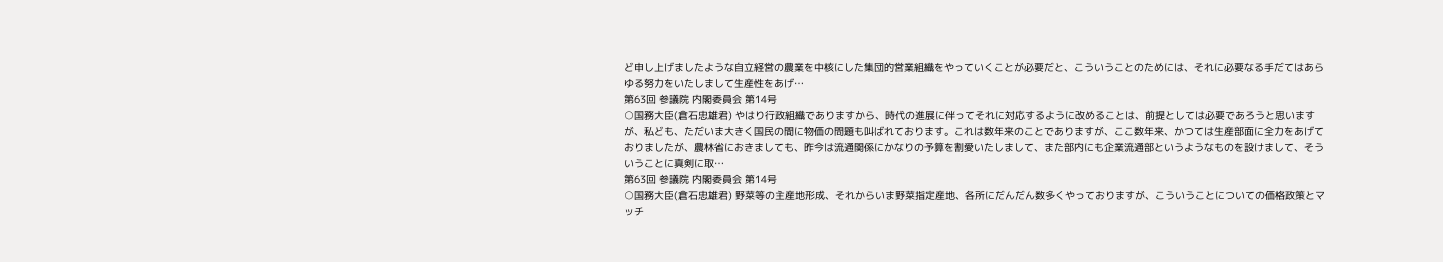ど申し上げましたような自立経営の農業を中核にした集団的営業組織をやっていくことが必要だと、こういうことのためには、それに必要なる手だてはあらゆる努力をいたしまして生産性をあげ…
第63回 参議院 内閣委員会 第14号
○国務大臣(倉石忠雄君) やはり行政組織でありますから、時代の進展に伴ってそれに対応するように改めることは、前提としては必要であろうと思いますが、私ども、ただいま大きく国民の間に物価の問題も叫ばれております。これは数年来のことでありますが、ここ数年来、かつては生産部面に全力をあげておりましたが、農林省におきましても、昨今は流通関係にかなりの予算を割愛いたしまして、また部内にも企業流通部というようなものを設けまして、そういうことに真剣に取…
第63回 参議院 内閣委員会 第14号
○国務大臣(倉石忠雄君) 野菜等の主産地形成、それからいま野菜指定産地、各所にだんだん数多くやっておりますが、こういうことについての価格政策とマッチ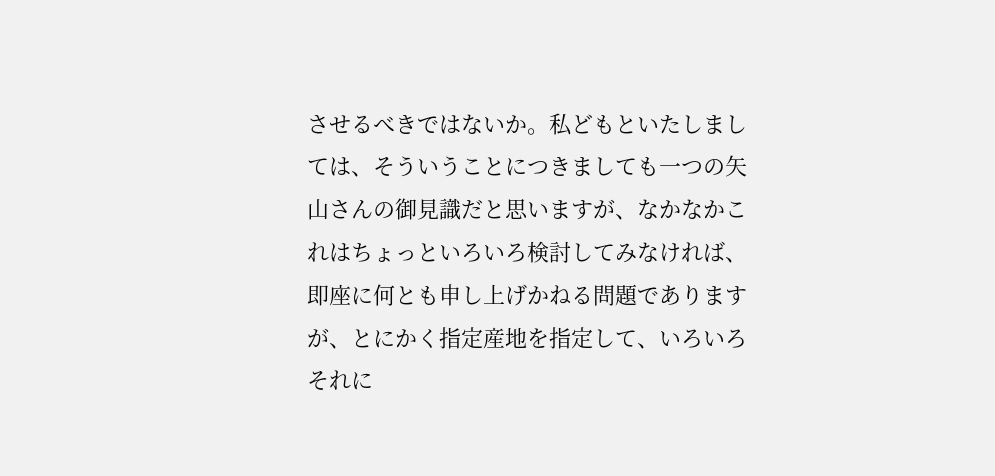させるべきではないか。私どもといたしましては、そういうことにつきましても一つの矢山さんの御見識だと思いますが、なかなかこれはちょっといろいろ検討してみなければ、即座に何とも申し上げかねる問題でありますが、とにかく指定産地を指定して、いろいろそれに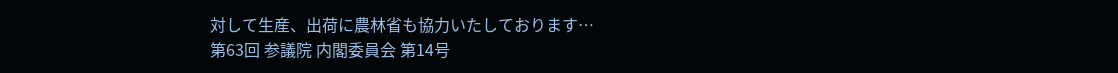対して生産、出荷に農林省も協力いたしております…
第63回 参議院 内閣委員会 第14号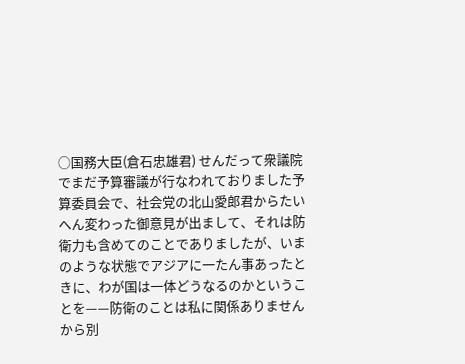○国務大臣(倉石忠雄君) せんだって衆議院でまだ予算審議が行なわれておりました予算委員会で、社会党の北山愛郎君からたいへん変わった御意見が出まして、それは防衛力も含めてのことでありましたが、いまのような状態でアジアに一たん事あったときに、わが国は一体どうなるのかということを——防衛のことは私に関係ありませんから別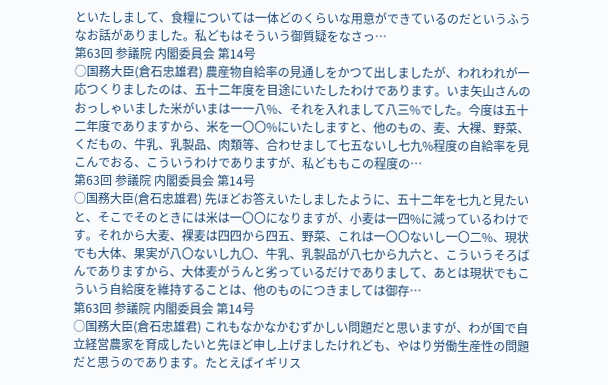といたしまして、食糧については一体どのくらいな用意ができているのだというふうなお話がありました。私どもはそういう御質疑をなさっ…
第63回 参議院 内閣委員会 第14号
○国務大臣(倉石忠雄君) 農産物自給率の見通しをかつて出しましたが、われわれが一応つくりましたのは、五十二年度を目途にいたしたわけであります。いま矢山さんのおっしゃいました米がいまは一一八%、それを入れまして八三%でした。今度は五十二年度でありますから、米を一〇〇%にいたしますと、他のもの、麦、大裸、野菜、くだもの、牛乳、乳製品、肉類等、合わせまして七五ないし七九%程度の自給率を見こんでおる、こういうわけでありますが、私どももこの程度の…
第63回 参議院 内閣委員会 第14号
○国務大臣(倉石忠雄君) 先ほどお答えいたしましたように、五十二年を七九と見たいと、そこでそのときには米は一〇〇になりますが、小麦は一四%に減っているわけです。それから大麦、裸麦は四四から四五、野菜、これは一〇〇ないし一〇二%、現状でも大体、果実が八〇ないし九〇、牛乳、乳製品が八七から九六と、こういうそろばんでありますから、大体麦がうんと劣っているだけでありまして、あとは現状でもこういう自給度を維持することは、他のものにつきましては御存…
第63回 参議院 内閣委員会 第14号
○国務大臣(倉石忠雄君) これもなかなかむずかしい問題だと思いますが、わが国で自立経営農家を育成したいと先ほど申し上げましたけれども、やはり労働生産性の問題だと思うのであります。たとえばイギリス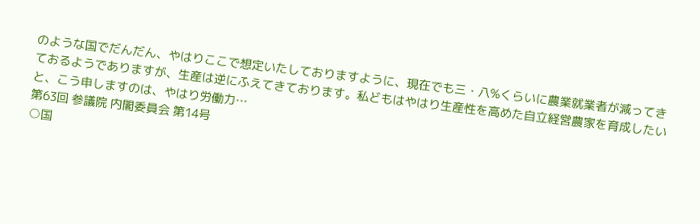のような国でだんだん、やはりここで想定いたしておりますように、現在でも三・八%くらいに農業就業者が減ってきておるようでありますが、生産は逆にふえてきております。私どもはやはり生産性を高めた自立経営農家を育成したいと、こう申しますのは、やはり労働力…
第63回 参議院 内閣委員会 第14号
○国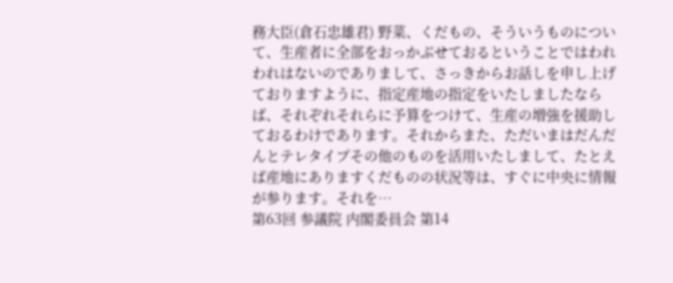務大臣(倉石忠雄君) 野菜、くだもの、そういうものについて、生産者に全部をおっかぶせておるということではわれわれはないのでありまして、さっきからお話しを申し上げておりますように、指定産地の指定をいたしましたならば、それぞれそれらに予算をつけて、生産の増強を援助しておるわけであります。それからまた、ただいまはだんだんとテレタイプその他のものを活用いたしまして、たとえば産地にありますくだものの状況等は、すぐに中央に情報が参ります。それを…
第63回 参議院 内閣委員会 第14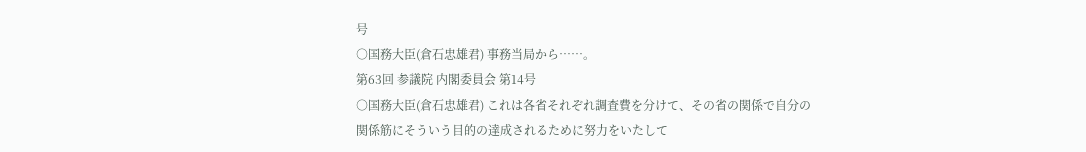号
○国務大臣(倉石忠雄君) 事務当局から……。
第63回 参議院 内閣委員会 第14号
○国務大臣(倉石忠雄君) これは各省それぞれ調査費を分けて、その省の関係で自分の関係筋にそういう目的の達成されるために努力をいたして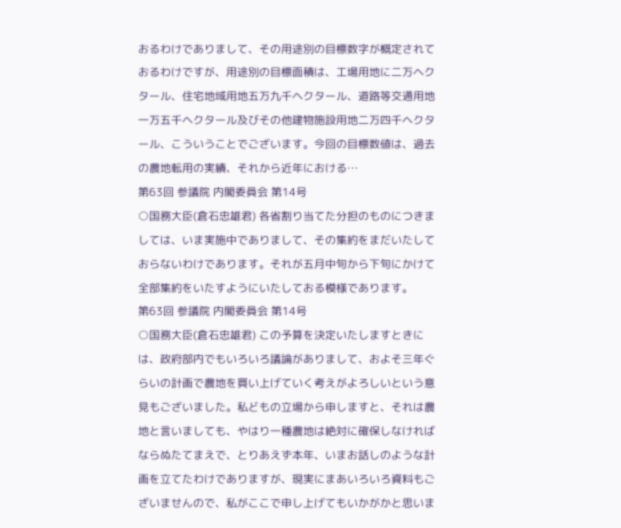おるわけでありまして、その用途別の目標数字が概定されておるわけですが、用途別の目標面積は、工場用地に二万ヘクタール、住宅地域用地五万九千ヘクタール、道路等交通用地一万五千ヘクタール及びその他建物施設用地二万四千ヘクタール、こういうことでございます。今回の目標数値は、過去の農地転用の実績、それから近年における…
第63回 参議院 内閣委員会 第14号
○国務大臣(倉石忠雄君) 各省割り当てた分担のものにつきましては、いま実施中でありまして、その集約をまだいたしておらないわけであります。それが五月中旬から下旬にかけて全部集約をいたすようにいたしておる模様であります。
第63回 参議院 内閣委員会 第14号
○国務大臣(倉石忠雄君) この予算を決定いたしますときには、政府部内でもいろいろ議論がありまして、およそ三年ぐらいの計画で農地を買い上げていく考えがよろしいという意見もございました。私どもの立場から申しますと、それは農地と言いましても、やはり一種農地は絶対に確保しなければならぬたてまえで、とりあえず本年、いまお話しのような計画を立てたわけでありますが、現実にまあいろいろ資料もございませんので、私がここで申し上げてもいかがかと思いま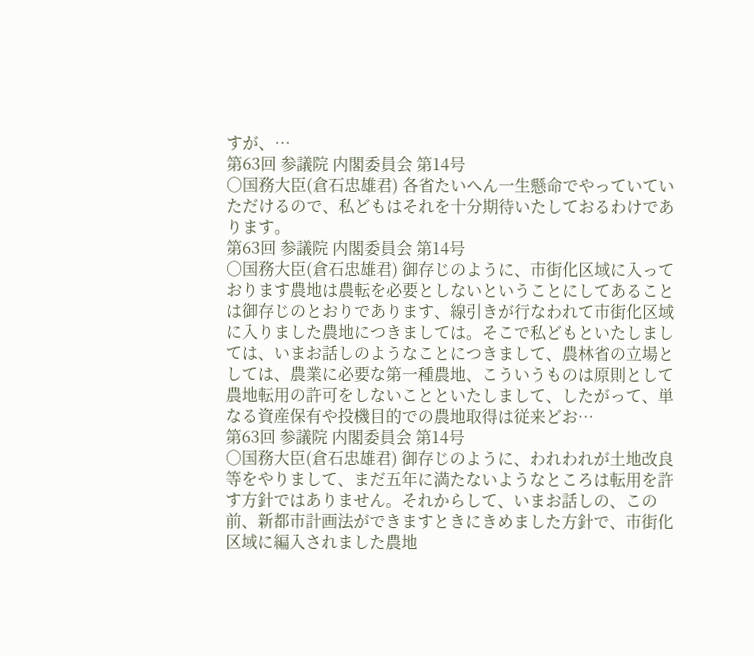すが、…
第63回 参議院 内閣委員会 第14号
○国務大臣(倉石忠雄君) 各省たいへん一生懸命でやっていていただけるので、私どもはそれを十分期待いたしておるわけであります。
第63回 参議院 内閣委員会 第14号
○国務大臣(倉石忠雄君) 御存じのように、市街化区域に入っております農地は農転を必要としないということにしてあることは御存じのとおりであります、線引きが行なわれて市街化区域に入りました農地につきましては。そこで私どもといたしましては、いまお話しのようなことにつきまして、農林省の立場としては、農業に必要な第一種農地、こういうものは原則として農地転用の許可をしないことといたしまして、したがって、単なる資産保有や投機目的での農地取得は従来どお…
第63回 参議院 内閣委員会 第14号
○国務大臣(倉石忠雄君) 御存じのように、われわれが土地改良等をやりまして、まだ五年に満たないようなところは転用を許す方針ではありません。それからして、いまお話しの、この前、新都市計画法ができますときにきめました方針で、市街化区域に編入されました農地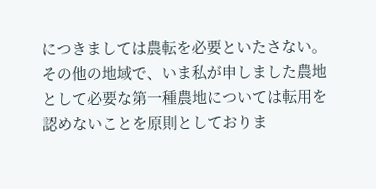につきましては農転を必要といたさない。その他の地域で、いま私が申しました農地として必要な第一種農地については転用を認めないことを原則としておりま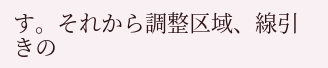す。それから調整区域、線引きの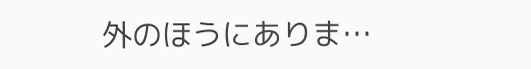外のほうにありま…